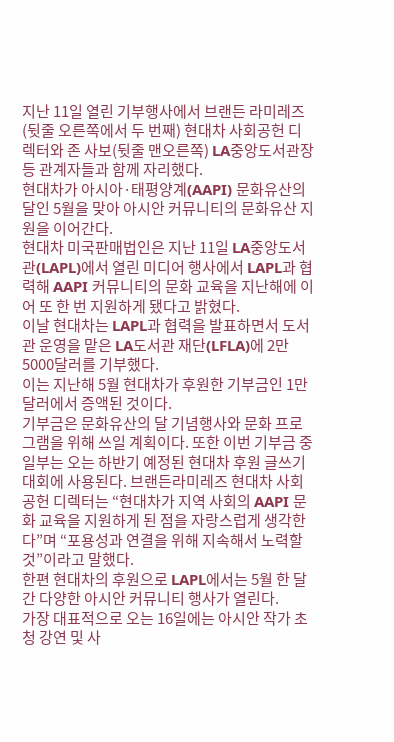지난 11일 열린 기부행사에서 브랜든 라미레즈(뒷줄 오른쪽에서 두 번째) 현대차 사회공헌 디렉터와 존 사보(뒷줄 맨오른쪽) LA중앙도서관장 등 관계자들과 함께 자리했다.
현대차가 아시아·태평양계(AAPI) 문화유산의 달인 5월을 맞아 아시안 커뮤니티의 문화유산 지원을 이어간다.
현대차 미국판매법인은 지난 11일 LA중앙도서관(LAPL)에서 열린 미디어 행사에서 LAPL과 협력해 AAPI 커뮤니티의 문화 교육을 지난해에 이어 또 한 번 지원하게 됐다고 밝혔다.
이날 현대차는 LAPL과 협력을 발표하면서 도서관 운영을 맡은 LA도서관 재단(LFLA)에 2만5000달러를 기부했다.
이는 지난해 5월 현대차가 후원한 기부금인 1만 달러에서 증액된 것이다.
기부금은 문화유산의 달 기념행사와 문화 프로그램을 위해 쓰일 계획이다. 또한 이번 기부금 중 일부는 오는 하반기 예정된 현대차 후원 글쓰기 대회에 사용된다. 브랜든라미레즈 현대차 사회공헌 디렉터는 “현대차가 지역 사회의 AAPI 문화 교육을 지원하게 된 점을 자랑스럽게 생각한다”며 “포용성과 연결을 위해 지속해서 노력할 것”이라고 말했다.
한편 현대차의 후원으로 LAPL에서는 5월 한 달간 다양한 아시안 커뮤니티 행사가 열린다.
가장 대표적으로 오는 16일에는 아시안 작가 초청 강연 및 사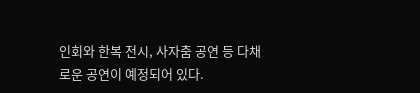인회와 한복 전시, 사자춤 공연 등 다채로운 공연이 예정되어 있다.